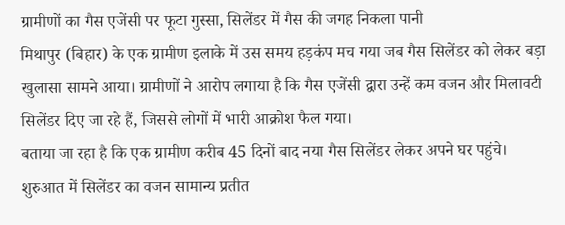ग्रामीणों का गैस एजेंसी पर फूटा गुस्सा, सिलेंडर में गैस की जगह निकला पानी
मिथापुर (बिहार) के एक ग्रामीण इलाके में उस समय हड़कंप मच गया जब गैस सिलेंडर को लेकर बड़ा खुलासा सामने आया। ग्रामीणों ने आरोप लगाया है कि गैस एजेंसी द्वारा उन्हें कम वजन और मिलावटी सिलेंडर दिए जा रहे हैं, जिससे लोगों में भारी आक्रोश फैल गया।
बताया जा रहा है कि एक ग्रामीण करीब 45 दिनों बाद नया गैस सिलेंडर लेकर अपने घर पहुंचे। शुरुआत में सिलेंडर का वजन सामान्य प्रतीत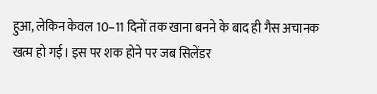हुआ, लेकिन केवल 10–11 दिनों तक खाना बनने के बाद ही गैस अचानक खत्म हो गई। इस पर शक होने पर जब सिलेंडर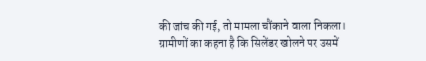की जांच की गई, तो मामला चौंकाने वाला निकला।
ग्रामीणों का कहना है कि सिलेंडर खोलने पर उसमें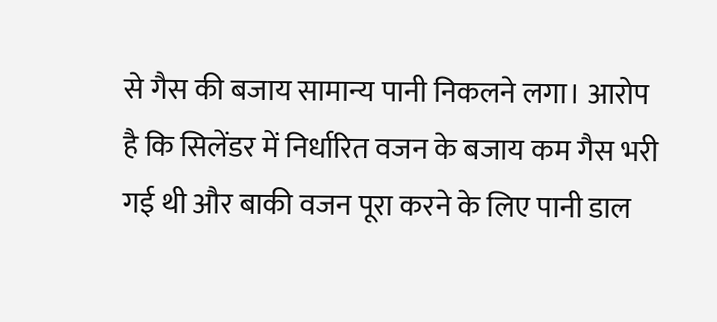से गैस की बजाय सामान्य पानी निकलने लगा। आरोप है कि सिलेंडर में निर्धारित वजन के बजाय कम गैस भरी गई थी और बाकी वजन पूरा करने के लिए पानी डाल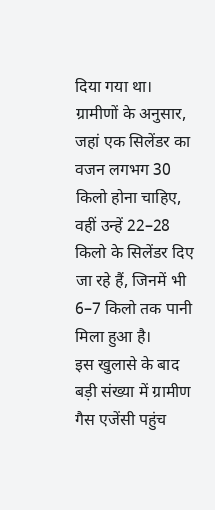दिया गया था। ग्रामीणों के अनुसार, जहां एक सिलेंडर का वजन लगभग 30 किलो होना चाहिए, वहीं उन्हें 22–28 किलो के सिलेंडर दिए जा रहे हैं, जिनमें भी 6–7 किलो तक पानी मिला हुआ है।
इस खुलासे के बाद बड़ी संख्या में ग्रामीण गैस एजेंसी पहुंच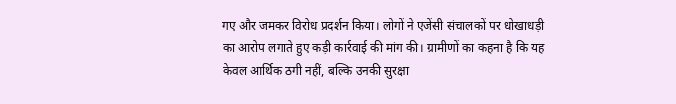गए और जमकर विरोध प्रदर्शन किया। लोगों ने एजेंसी संचालकों पर धोखाधड़ी का आरोप लगाते हुए कड़ी कार्रवाई की मांग की। ग्रामीणों का कहना है कि यह केवल आर्थिक ठगी नहीं, बल्कि उनकी सुरक्षा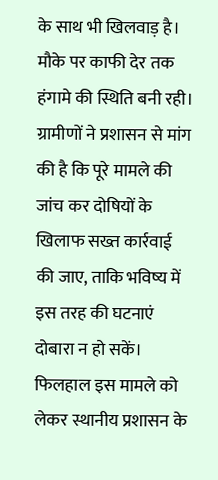के साथ भी खिलवाड़ है।
मौके पर काफी देर तक हंगामे की स्थिति बनी रही। ग्रामीणों ने प्रशासन से मांग की है कि पूरे मामले की जांच कर दोषियों के खिलाफ सख्त कार्रवाई की जाए, ताकि भविष्य में इस तरह की घटनाएं दोबारा न हो सकें।
फिलहाल इस मामले को लेकर स्थानीय प्रशासन के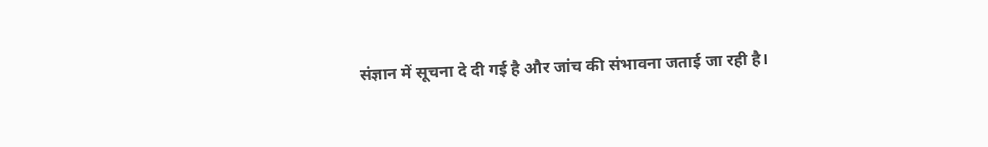संज्ञान में सूचना दे दी गई है और जांच की संभावना जताई जा रही है।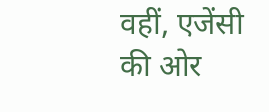वहीं, एजेंसी की ओर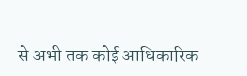से अभी तक कोई आधिकारिक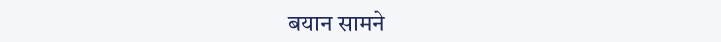बयान सामने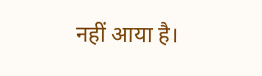नहीं आया है।